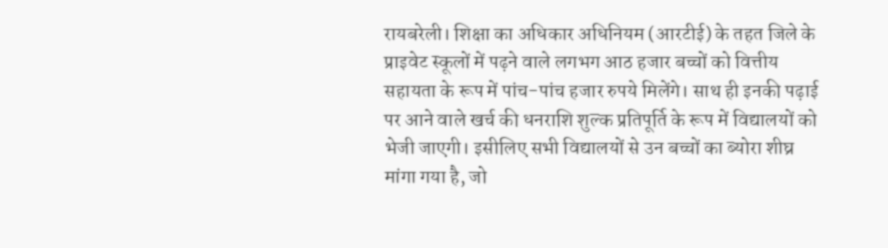रायबरेली। शिक्षा का अधिकार अधिनियम (आरटीई) के तहत जिले के प्राइवेट स्कूलों में पढ़ने वाले लगभग आठ हजार बच्चों को वित्तीय सहायता के रूप में पांच-पांच हजार रुपये मिलेंगे। साथ ही इनकी पढ़ाई पर आने वाले खर्च की धनराशि शुल्क प्रतिपूर्ति के रूप में विद्यालयों को भेजी जाएगी। इसीलिए सभी विद्यालयों से उन बच्चों का ब्योरा शीघ्र मांगा गया है, जो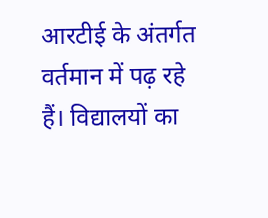आरटीई के अंतर्गत वर्तमान में पढ़ रहे हैं। विद्यालयों का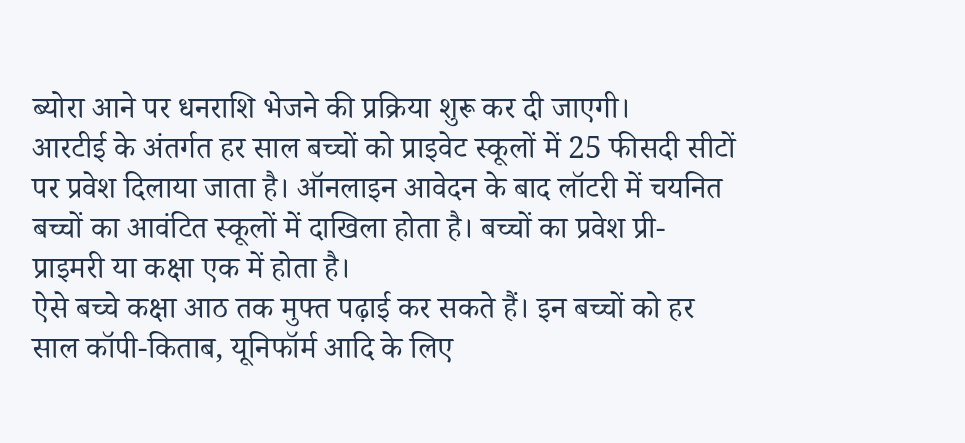ब्योरा आने पर धनराशि भेजने की प्रक्रिया शुरू कर दी जाएगी।
आरटीई के अंतर्गत हर साल बच्चों को प्राइवेट स्कूलों में 25 फीसदी सीटों पर प्रवेश दिलाया जाता है। ऑनलाइन आवेदन के बाद लॉटरी में चयनित बच्चों का आवंटित स्कूलों में दाखिला होता है। बच्चों का प्रवेश प्री-प्राइमरी या कक्षा एक में होता है।
ऐसे बच्चे कक्षा आठ तक मुफ्त पढ़ाई कर सकते हैं। इन बच्चों को हर साल कॉपी-किताब, यूनिफॉर्म आदि के लिए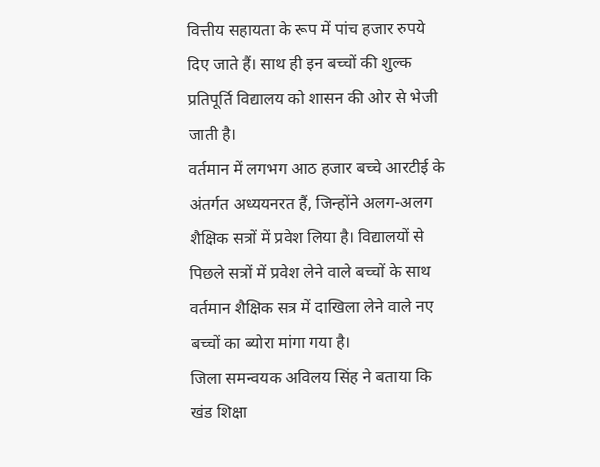वित्तीय सहायता के रूप में पांच हजार रुपये दिए जाते हैं। साथ ही इन बच्चों की शुल्क प्रतिपूर्ति विद्यालय को शासन की ओर से भेजी जाती है।
वर्तमान में लगभग आठ हजार बच्चे आरटीई के अंतर्गत अध्ययनरत हैं, जिन्होंने अलग-अलग शैक्षिक सत्रों में प्रवेश लिया है। विद्यालयों से पिछले सत्रों में प्रवेश लेने वाले बच्चों के साथ वर्तमान शैक्षिक सत्र में दाखिला लेने वाले नए बच्चों का ब्योरा मांगा गया है।
जिला समन्वयक अविलय सिंह ने बताया कि खंड शिक्षा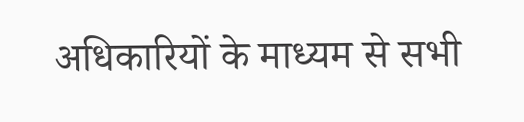अधिकारियों के माध्यम से सभी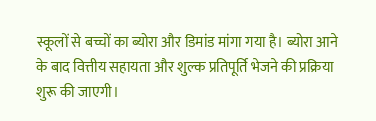स्कूलों से बच्चों का ब्योरा और डिमांड मांगा गया है। ब्योरा आने के बाद वित्तीय सहायता और शुल्क प्रतिपूर्ति भेजने की प्रक्रिया शुरू की जाएगी।